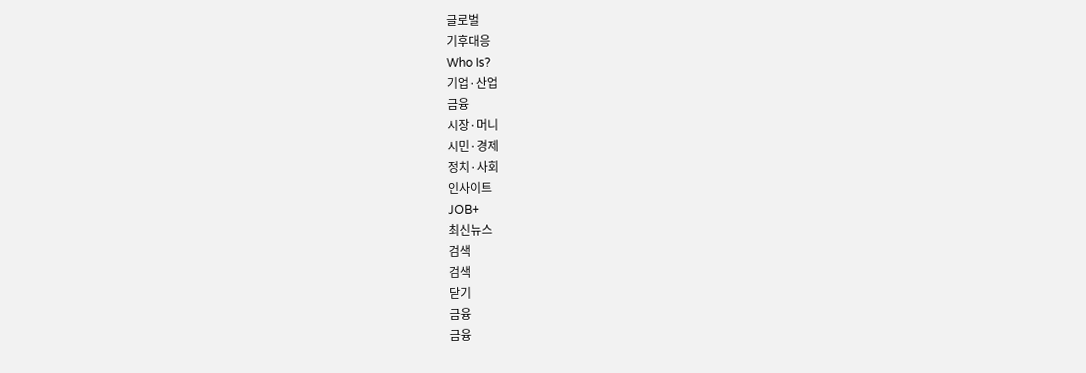글로벌
기후대응
Who Is?
기업·산업
금융
시장·머니
시민·경제
정치·사회
인사이트
JOB+
최신뉴스
검색
검색
닫기
금융
금융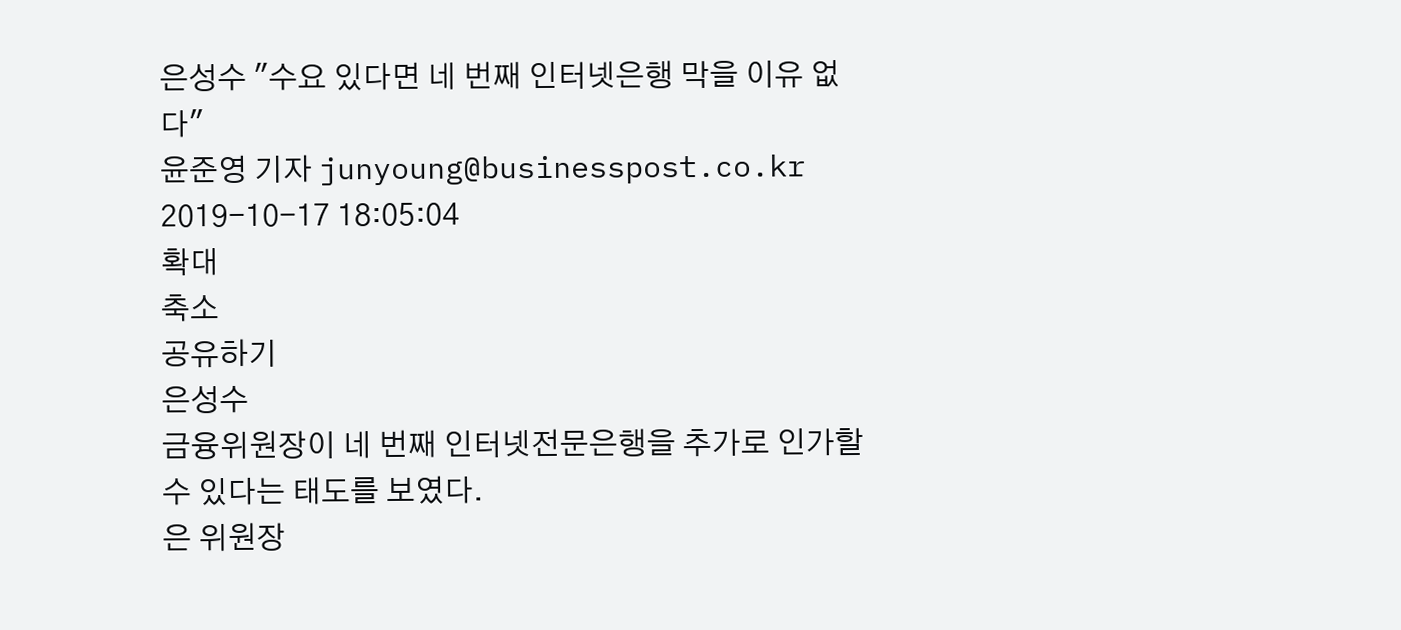은성수 "수요 있다면 네 번째 인터넷은행 막을 이유 없다"
윤준영 기자 junyoung@businesspost.co.kr
2019-10-17 18:05:04
확대
축소
공유하기
은성수
금융위원장이 네 번째 인터넷전문은행을 추가로 인가할 수 있다는 태도를 보였다.
은 위원장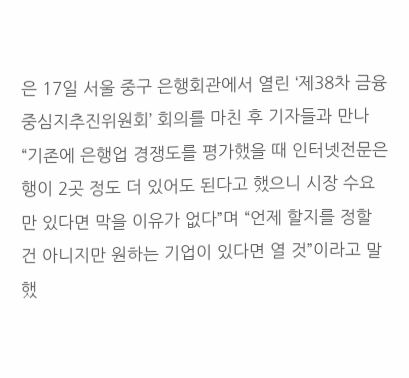은 17일 서울 중구 은행회관에서 열린 ‘제38차 금융중심지추진위원회’ 회의를 마친 후 기자들과 만나 “기존에 은행업 경쟁도를 평가했을 때 인터넷전문은행이 2곳 정도 더 있어도 된다고 했으니 시장 수요만 있다면 막을 이유가 없다”며 “언제 할지를 정할 건 아니지만 원하는 기업이 있다면 열 것”이라고 말했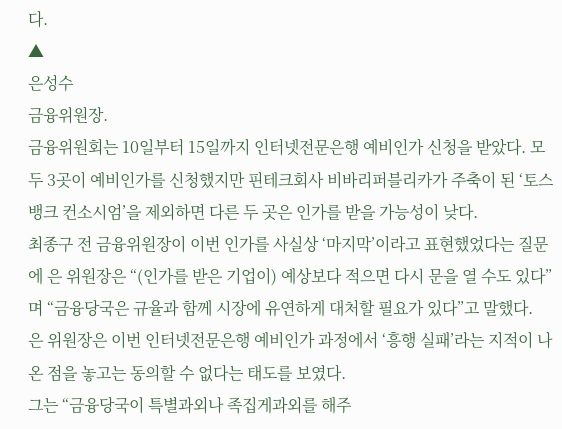다.
▲
은성수
금융위원장.
금융위원회는 10일부터 15일까지 인터넷전문은행 예비인가 신청을 받았다. 모두 3곳이 예비인가를 신청했지만 핀테크회사 비바리퍼블리카가 주축이 된 ‘토스뱅크 컨소시엄’을 제외하면 다른 두 곳은 인가를 받을 가능성이 낮다.
최종구 전 금융위원장이 이번 인가를 사실상 ‘마지막’이라고 표현했었다는 질문에 은 위원장은 “(인가를 받은 기업이) 예상보다 적으면 다시 문을 열 수도 있다”며 “금융당국은 규율과 함께 시장에 유연하게 대처할 필요가 있다”고 말했다.
은 위원장은 이번 인터넷전문은행 예비인가 과정에서 ‘흥행 실패’라는 지적이 나온 점을 놓고는 동의할 수 없다는 태도를 보였다.
그는 “금융당국이 특별과외나 족집게과외를 해주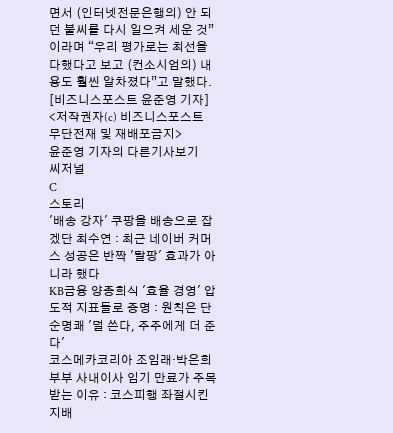면서 (인터넷전문은행의) 안 되던 불씨를 다시 일으켜 세운 것”이라며 “우리 평가로는 최선을 다했다고 보고 (컨소시엄의) 내용도 훨씬 알차졌다”고 말했다. [비즈니스포스트 윤준영 기자]
<저작권자(c) 비즈니스포스트 무단전재 및 재배포금지>
윤준영 기자의 다른기사보기
씨저널
C
스토리
'배송 강자' 쿠팡을 배송으로 잡겠단 최수연 : 최근 네이버 커머스 성공은 반짝 '탈팡' 효과가 아니라 했다
KB금융 양종희식 '효율 경영' 압도적 지표들로 증명 : 원칙은 단순명쾌 '덜 쓴다, 주주에게 더 준다'
코스메카코리아 조임래·박은희 부부 사내이사 임기 만료가 주목 받는 이유 : 코스피행 좌절시킨 지배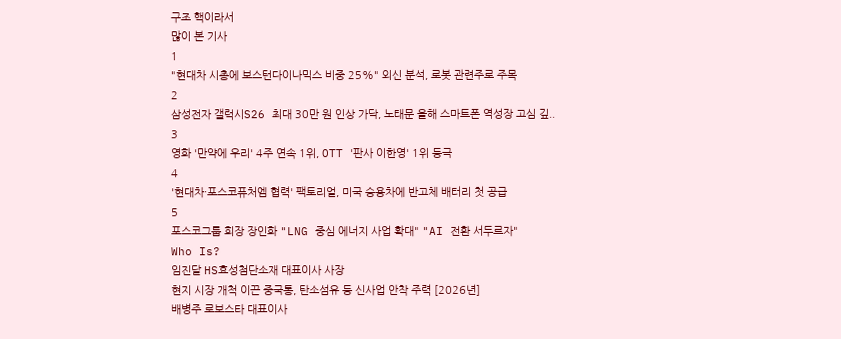구조 핵이라서
많이 본 기사
1
"현대차 시총에 보스턴다이나믹스 비중 25%" 외신 분석, 로봇 관련주로 주목
2
삼성전자 갤럭시S26 최대 30만 원 인상 가닥, 노태문 올해 스마트폰 역성장 고심 깊..
3
영화 '만약에 우리' 4주 연속 1위, OTT '판사 이한영' 1위 등극
4
'현대차·포스코퓨처엠 협력' 팩토리얼, 미국 승용차에 반고체 배터리 첫 공급
5
포스코그룹 회장 장인화 "LNG 중심 에너지 사업 확대" "AI 전환 서두르자"
Who Is?
임진달 HS효성첨단소재 대표이사 사장
현지 시장 개척 이끈 중국통, 탄소섬유 등 신사업 안착 주력 [2026년]
배병주 로보스타 대표이사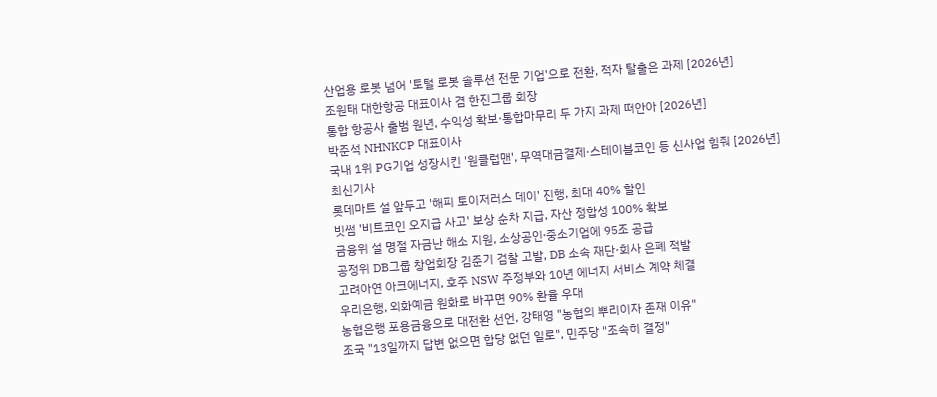산업용 로봇 넘어 '토털 로봇 솔루션 전문 기업'으로 전환, 적자 탈출은 과제 [2026년]
조원태 대한항공 대표이사 겸 한진그룹 회장
통합 항공사 출범 원년, 수익성 확보·통합마무리 두 가지 과제 떠안아 [2026년]
박준석 NHNKCP 대표이사
국내 1위 PG기업 성장시킨 '원클럽맨', 무역대금결제·스테이블코인 등 신사업 힘줘 [2026년]
최신기사
롯데마트 설 앞두고 '해피 토이저러스 데이' 진행, 최대 40% 할인
빗썸 '비트코인 오지급 사고' 보상 순차 지급, 자산 정합성 100% 확보
금융위 설 명절 자금난 해소 지원, 소상공인ᐧ중소기업에 95조 공급
공정위 DB그룹 창업회장 김준기 검찰 고발, DB 소속 재단·회사 은폐 적발
고려아연 아크에너지, 호주 NSW 주정부와 10년 에너지 서비스 계약 체결
우리은행, 외화예금 원화로 바꾸면 90% 환율 우대
농협은행 포용금융으로 대전환 선언, 강태영 "농협의 뿌리이자 존재 이유"
조국 "13일까지 답변 없으면 합당 없던 일로", 민주당 "조속히 결정"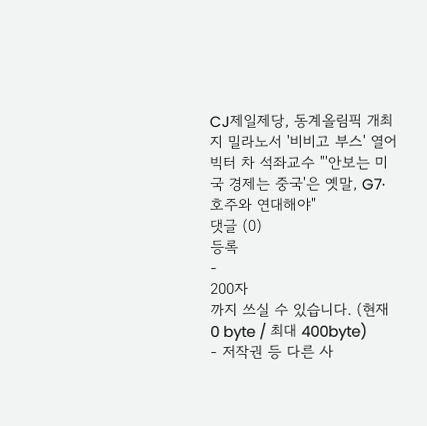CJ제일제당, 동계올림픽 개최지 밀라노서 '비비고 부스' 열어
빅터 차 석좌교수 "'안보는 미국 경제는 중국'은 옛말, G7·호주와 연대해야"
댓글 (0)
등록
-
200자
까지 쓰실 수 있습니다. (현재 0 byte / 최대 400byte)
- 저작권 등 다른 사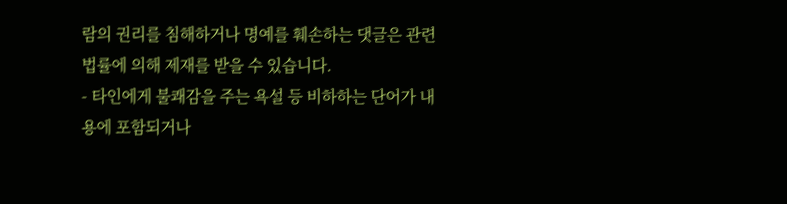람의 권리를 침해하거나 명예를 훼손하는 댓글은 관련 법률에 의해 제재를 받을 수 있습니다.
- 타인에게 불쾌감을 주는 욕설 등 비하하는 단어가 내용에 포함되거나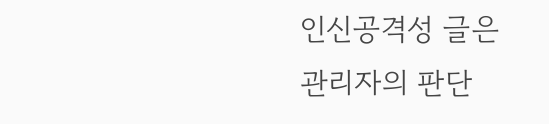인신공격성 글은 관리자의 판단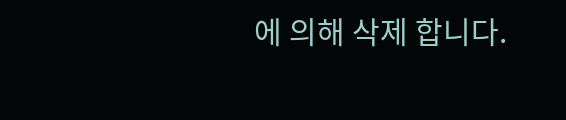에 의해 삭제 합니다.